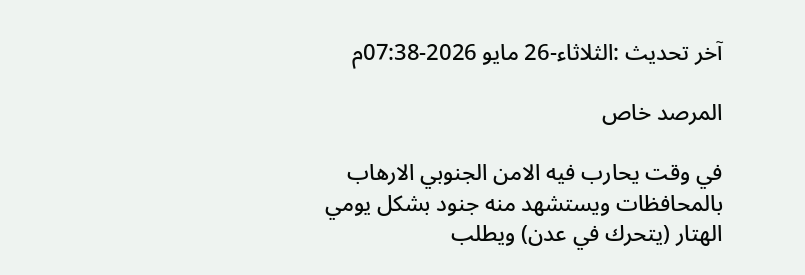آخر تحديث :الثلاثاء-26 مايو 2026-07:38م

المرصد خاص

في وقت يحارب فيه الامن الجنوبي الارهاب بالمحافظات ويستشهد منه جنود بشكل يومي
الهتار (يتحرك في عدن) ويطلب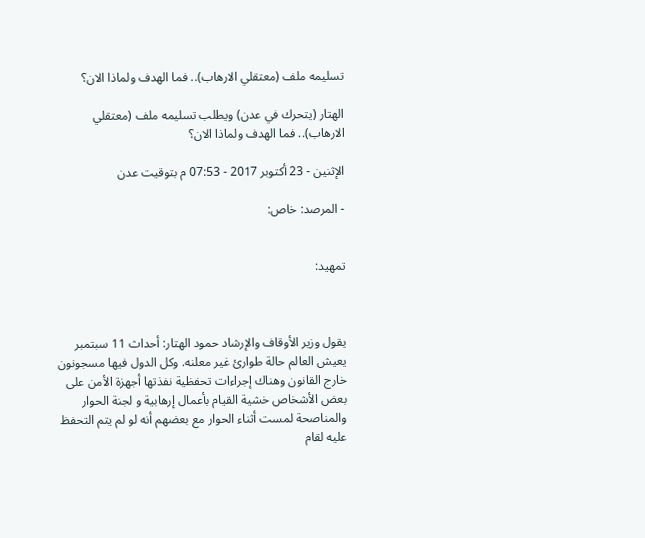تسليمه ملف (معتقلي الارهاب).. فما الهدف ولماذا الان؟

الهتار (يتحرك في عدن) ويطلب تسليمه ملف (معتقلي الارهاب).. فما الهدف ولماذا الان؟

الإثنين - 23 أكتوبر 2017 - 07:53 م بتوقيت عدن

- المرصد: خاص:


تمهيد:



يقول وزير الأوقاف والإرشاد حمود الهتار: أحداث 11 سبتمبر يعيش العالم حالة طوارئ غير معلنه. وكل الدول فيها مسجونون خارج القانون وهناك إجراءات تحفظية نفذتها أجهزة الأمن على بعض الأشخاص خشية القيام بأعمال إرهابية و لجنة الحوار والمناصحة لمست أثناء الحوار مع بعضهم أنه لو لم يتم التحفظ عليه لقام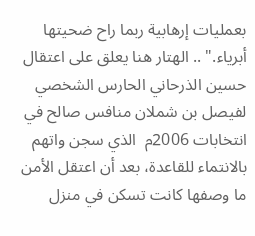بعمليات إرهابية ربما راح ضحيتها أبرياء." .. الهتار هنا يعلق على اعتقال حسين الذرحاني الحارس الشخصي  لفيصل بن شملان منافس صالح في انتخابات 2006م  الذي سجن واتهم بالانتماء للقاعدة، بعد أن اعتقل الأمن ما وصفها كانت تسكن في منزل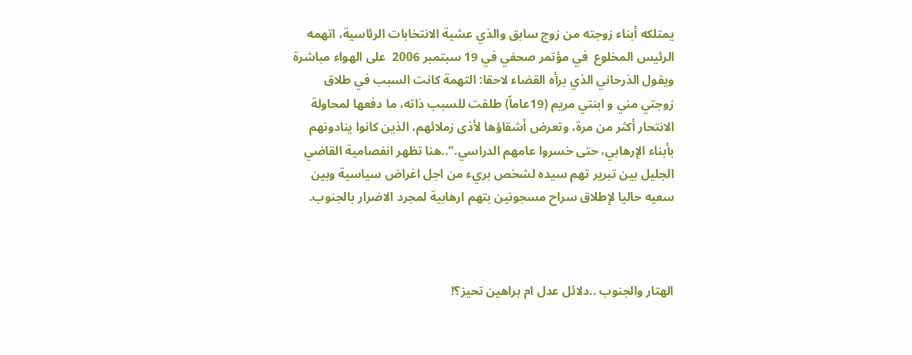يمتلكه أبناء زوجته من زوج سابق والذي عشية الانتخابات الرئاسية، اتهمه الرئيس المخلوع  في مؤتمر صحفي في 19 سبتمبر 2006  على الهواء مباشرة ويقول الذرحاني الذي برأه القضاء لاحقا: التهمة كانت السبب في طلاق زوجتي مني و ابنتي مريم (19عاماً) طلقت للسبب ذاته، ما دفعها لمحاولة الانتحار أكثر من مرة، وتعرض أشقاؤها لأذى زملائهم، الذين كانوا ينادونهم بأبناء الإرهابي، حتى خسروا عامهم الدراسي."..هنا تظهر انفصامية القاضي الجليل بين تبرير تهم سيده لشخص بريء من اجل اغراض سياسية وبين سعيه حاليا لإطلاق سراح مسجونين بتهم ارهابية لمجرد الاضرار بالجنوب.



الهتار والجنوب ..دلائل عدل ام براهين تحيز؟!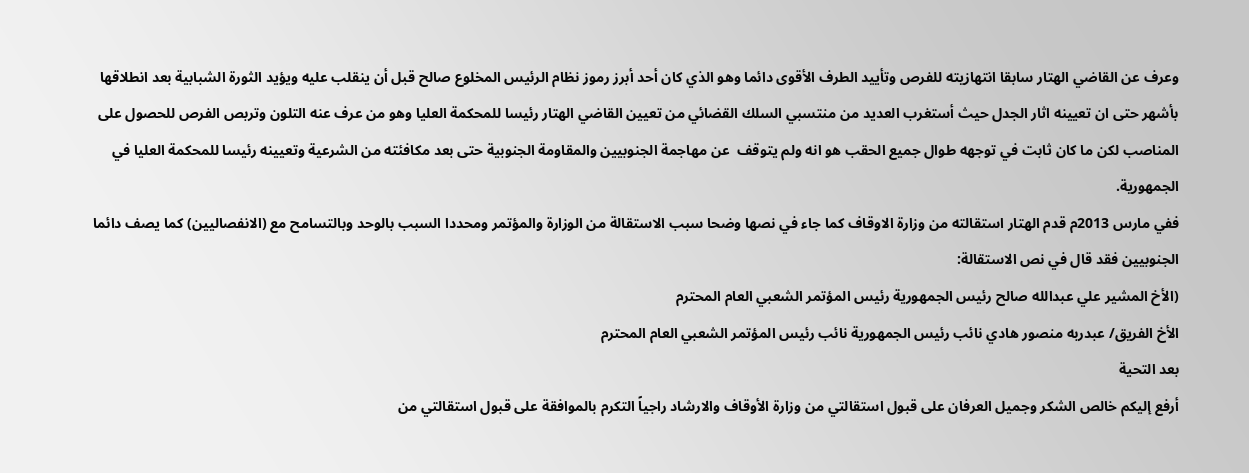وعرف عن القاضي الهتار سابقا انتهازيته للفرص وتأييد الطرف الأقوى دائما وهو الذي كان أحد أبرز رموز نظام الرئيس المخلوع صالح قبل أن ينقلب عليه ويؤيد الثورة الشبابية بعد انطلاقها بأشهر حتى ان تعيينه اثار الجدل حيث أستغرب العديد من منتسبي السلك القضائي من تعيين القاضي الهتار رئيسا للمحكمة العليا وهو من عرف عنه التلون وتربص الفرص للحصول على المناصب لكن ما كان ثابت في توجهه طوال جميع الحقب هو انه ولم يتوقف  عن مهاجمة الجنوبيين والمقاومة الجنوبية حتى بعد مكافئته من الشرعية وتعيينه رئيسا للمحكمة العليا في الجمهورية.
ففي مارس 2013م قدم الهتار استقالته من وزارة الاوقاف كما جاء في نصها وضحا سبب الاستقالة من الوزارة والمؤتمر ومحددا السبب بالوحد وبالتسامح مع (الانفصاليين) كما يصف دائما الجنوبيين فقد قال في نص الاستقالة:
(الأخ المشير علي عبدالله صالح رئيس الجمهورية رئيس المؤتمر الشعبي العام المحترم
الأخ الفريق/ عبدربه منصور هادي نائب رئيس الجمهورية نائب رئيس المؤتمر الشعبي العام المحترم
بعد التحية
أرفع إليكم خالص الشكر وجميل العرفان على قبول استقالتي من وزارة الأوقاف والارشاد راجياً التكرم بالموافقة على قبول استقالتي من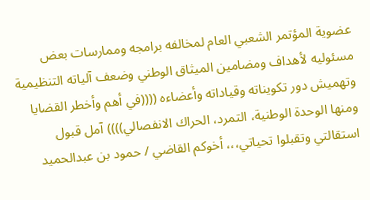عضوية المؤتمر الشعبي العام لمخالفه برامجه وممارسات بعض مسئوليه لأهداف ومضامين الميثاق الوطني وضعف آلياته التنظيمية وتهميش دور تكويناته وقياداته وأعضاءه ((((في أهم وأخطر القضايا ومنها الوحدة الوطنية، التمرد، الحراك الانفصالي)))) آمل قبول استقالتي وتقبلوا تحياتي،،، أخوكم القاضي / حمود بن عبدالحميد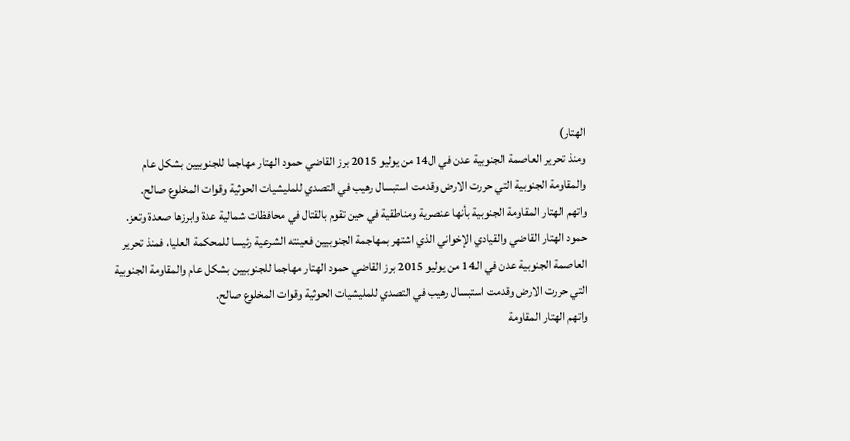الهتار)
ومنذ تحرير العاصمة الجنوبية عدن في ال14 من يوليو 2015 برز القاضي حمود الهتار مهاجما للجنوبيين بشكل عام والمقاومة الجنوبية التي حررت الارض وقدمت استبسال رهيب في التصدي للمليشيات الحوثية وقوات المخلوع صالح.
واتهم الهتار المقاومة الجنوبية بأنها عنصرية ومناطقية في حين تقوم بالقتال في محافظات شمالية عدة وابرزها صعدة وتعز.
حمود الهتار القاضي والقيادي الإخواني الذي اشتهر بمهاجمة الجنوبيين فعينته الشرعية رئيسا للمحكمة العليا، فمنذ تحرير العاصمة الجنوبية عدن في الـ14 من يوليو 2015 برز القاضي حمود الهتار مهاجما للجنوبيين بشكل عام والمقاومة الجنوبية التي حررت الارض وقدمت استبسال رهيب في التصدي للمليشيات الحوثية وقوات المخلوع صالح.
واتهم الهتار المقاومة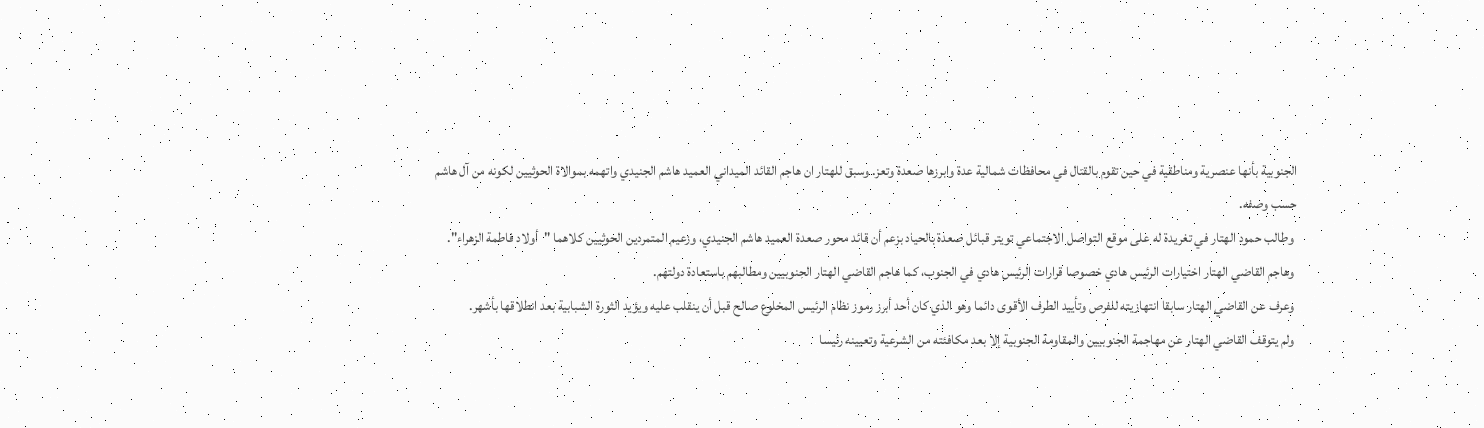الجنوبية بأنها عنصرية ومناطقية في حين تقوم بالقتال في محافظات شمالية عدة وابرزها صعدة وتعز. وسبق للهتار ان هاجم القائد الميداني العميد هاشم الجنيدي واتهمه بموالاة الحوثيين لكونه من آل هاشم حسب وصفه.
 وطالب حمود الهتار في تغريدة له على موقع التواصل الاجتماعي تويتر قبائل صعدة بالحياد بزعم أن قائد محور صعدة العميد هاشم الجنيدي، وزعيم المتمردين الحوثيين كلاهما "أولاد فاطمة الزهراء".
 وهاجم القاضي الهتار اختيارات الرئيس هادي خصوصا قرارات الرئيس هادي في الجنوب، كما هاجم القاضي الهتار الجنوبيين ومطالبهم باستعادة دولتهم.
 وعرف عن القاضي الهتار سابقا انتهازيته للفرص وتأييد الطرف الأقوى دائما وهو الذي كان أحد أبرز رموز نظام الرئيس المخلوع صالح قبل أن ينقلب عليه ويؤيد الثورة الشبابية بعد انطلاقها بأشهر.
 ولم يتوقف القاضي الهتار عن مهاجمة الجنوبيين والمقاومة الجنوبية إلا بعد مكافئته من الشرعية وتعيينه رئيسا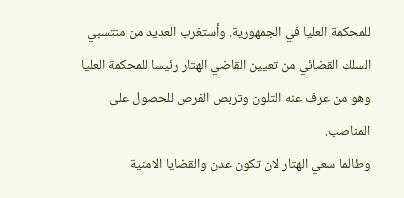للمحكمة العليا في الجمهورية. وأستغرب العديد من منتسبي السلك القضائي من تعيين القاضي الهتار رئيسا للمحكمة العليا وهو من عرف عنه التلون وتربص الفرص للحصول على المناصب.
وطالما سعي الهتار لان تكون عدن والقضايا الامنية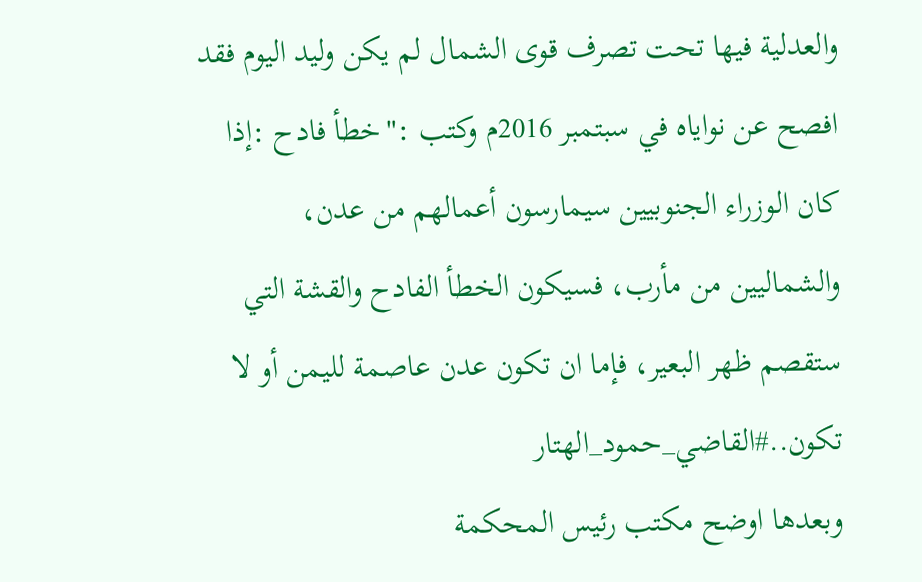والعدلية فيها تحت تصرف قوى الشمال لم يكن وليد اليوم فقد افصح عن نواياه في سبتمبر 2016م وكتب :"خطأ فادح :إذا كان الوزراء الجنوبيين سيمارسون أعمالهم من عدن، والشماليين من مأرب، فسيكون الخطأ الفادح والقشة التي ستقصم ظهر البعير، فإما ان تكون عدن عاصمة لليمن أو لا تكون..#القاضي_حمود_الهتار
وبعدها اوضح مكتب رئيس المحكمة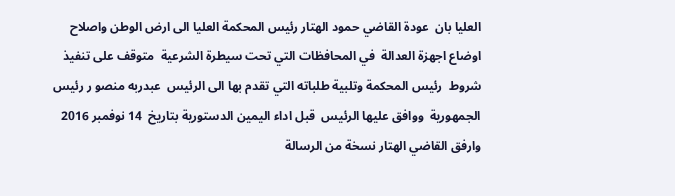العليا بان  عودة القاضي حمود الهتار رئيس المحكمة العليا الى ارض الوطن واصلاح اوضاع اجهزة العدالة  في المحافظات التي تحت سيطرة الشرعية  متوقف على تنفيذ شروط  رئيس المحكمة وتلبية طلباته التي تقدم بها الى الرئيس  عبدربه منصو ر رئيس الجمهورية  ووافق عليها الرئيس  قبل اداء اليمين الدستورية بتاريخ  14 نوفمبر 2016 وارفق القاضي الهتار نسخة من الرسالة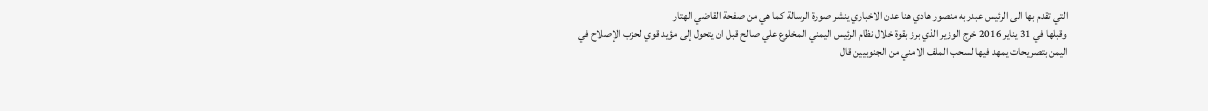التي تقدم بها الى الرئيس عبدربه منصور هادي هنا عدن الاخباري ينشر صورة الرسالة كما هي من صفحة القاضي الهتار
 وقبلها في 31 يناير 2016 خرج الوزير الذي برز بقوة خلال نظام الرئيس اليمني المخلوع علي صالح قبل ان يتحول إلى مؤيد قوي لحزب الإصلاح في اليمن بتصريحات يمهد فيها لسحب الملف الامني من الجنوبيين قال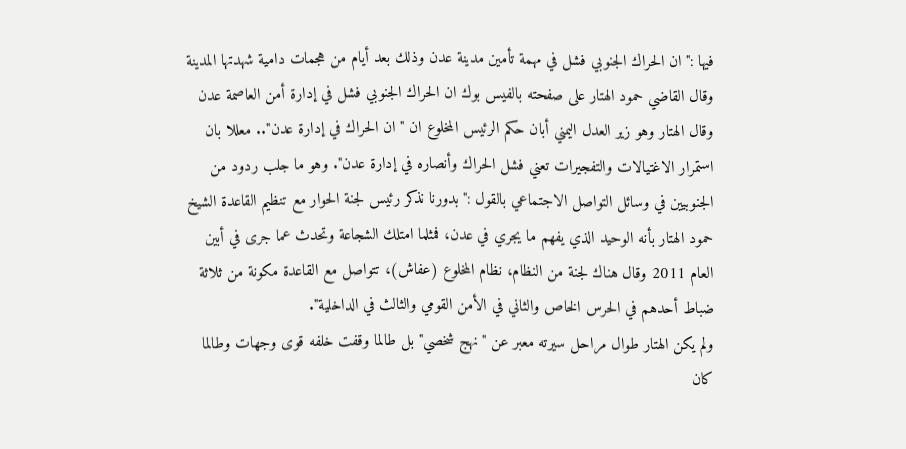فيها :"ان الحراك الجنوبي فشل في مهمة تأمين مدينة عدن وذلك بعد أيام من هجمات دامية شهدتها المدينة وقال القاضي حمود الهتار على صفحته بالفيس بوك ان الحراك الجنوبي فشل في إدارة أمن العاصمة عدن وقال الهتار وهو زير العدل اليمني أبان حكم الرئيس المخلوع ان " ان الحراك في إدارة عدن".. معللا بان استمرار الاغتيالات والتفجيرات تعني فشل الحراك وأنصاره في إدارة عدن". وهو ما جلب ردود من الجنوبيين في وسائل التواصل الاجتماعي بالقول :"بدورنا نذكر رئيس لجنة الحوار مع تنظيم القاعدة الشيخ حمود الهتار بأنه الوحيد الذي يفهم ما يجري في عدن، فمثلما امتلك الشجاعة وتحدث عما جرى في أبين العام 2011 وقال هناك لجنة من النظام، نظام المخلوع (عفاش)، تتواصل مع القاعدة مكونة من ثلاثة ضباط أحدهم في الحرس الخاص والثاني في الأمن القومي والثالث في الداخلية".
ولم يكن الهتار طوال مراحل سيرته معبر عن "نهج شخصي" بل طالما وقفت خلفه قوى وجهات وطالما كان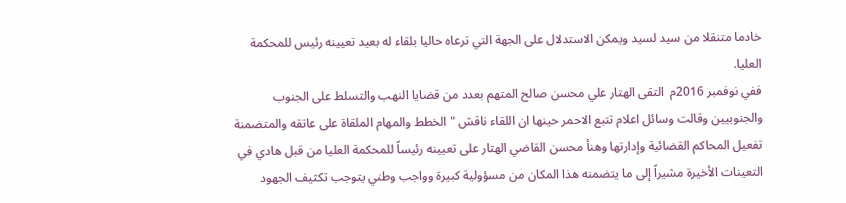خادما متنقلا من سيد لسيد ويمكن الاستدلال على الجهة التي ترعاه حاليا بلقاء له بعيد تعيينه رئيس للمحكمة العليا.
ففي نوفمبر 2016م  التقى الهتار علي محسن صالح المتهم بعدد من قضايا النهب والتسلط على الجنوب والجنوبيين وقالت وسائل اعلام تتبع الاحمر حينها ان اللقاء ناقش "الخطط والمهام الملقاة على عاتقه والمتضمنة تفعيل المحاكم القضائية وإدارتها وهنأ محسن القاضي الهتار على تعيينه رئيساً للمحكمة العليا من قبل هادي في التعينات الأخيرة مشيراً إلى ما يتضمنه هذا المكان من مسؤولية كبيرة وواجب وطني يتوجب تكثيف الجهود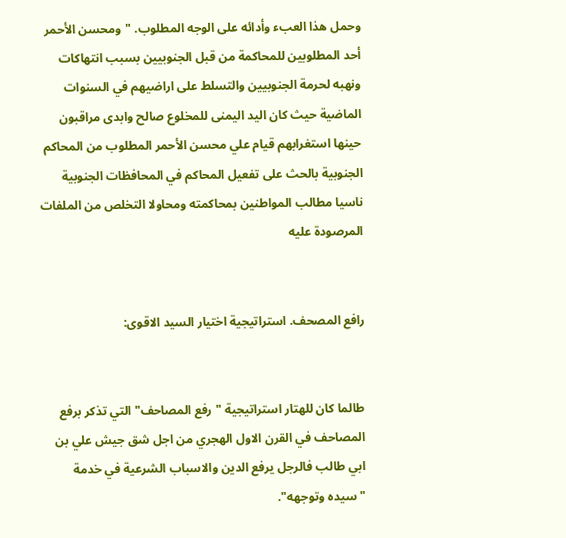وحمل هذا العبء وأدائه على الوجه المطلوب. "ومحسن الأحمر أحد المطلوبين للمحاكمة من قبل الجنوبيين بسبب انتهاكات ونهبه لحرمة الجنوبيين والتسلط على اراضيهم في السنوات الماضية حيث كان اليد اليمنى للمخلوع صالح وابدى مراقبون حينها استغرابهم قيام علي محسن الأحمر المطلوب من المحاكم الجنوبية بالحث على تفعيل المحاكم في المحافظات الجنوبية ناسيا مطالب المواطنين بمحاكمته ومحاولا التخلص من الملفات المرصودة عليه


رافع المصحف. استراتيجية اختيار السيد الاقوى:


طالما كان للهتار استراتيجية "رفع المصاحف" التي تذكر برفع المصاحف في القرن الاول الهجري من اجل شق جيش علي بن ابي طالب فالرجل يرفع الدين والاسباب الشرعية في خدمة "سيده وتوجهه".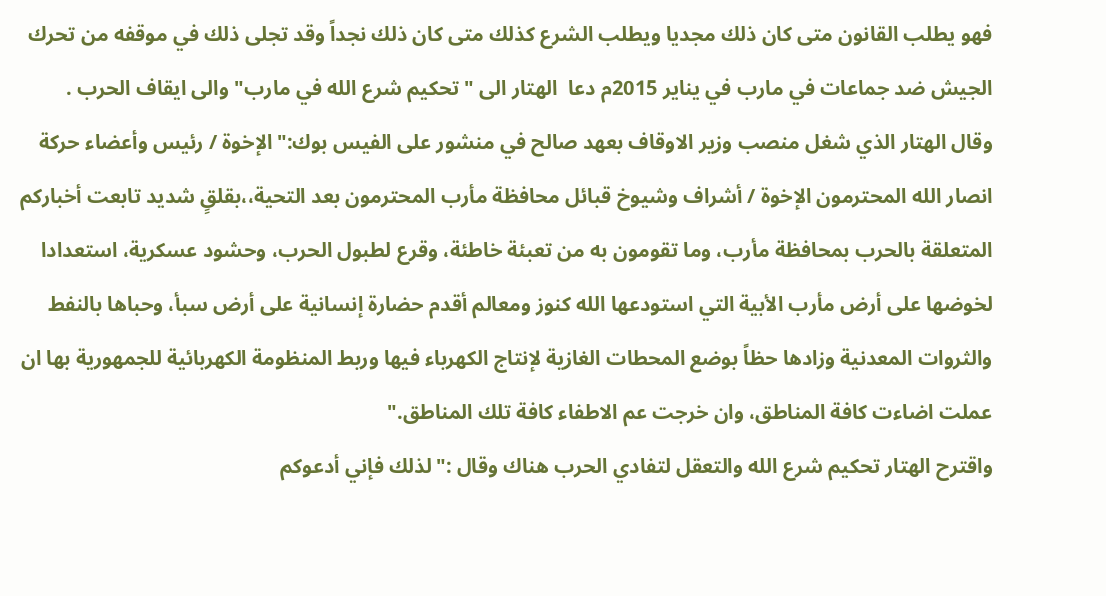فهو يطلب القانون متى كان ذلك مجديا ويطلب الشرع كذلك متى كان ذلك نجداً وقد تجلى ذلك في موقفه من تحرك الجيش ضد جماعات في مارب في يناير 2015م دعا  الهتار الى "تحكيم شرع الله في مارب" والى ايقاف الحرب .
وقال الهتار الذي شغل منصب وزير الاوقاف بعهد صالح في منشور على الفيس بوك:"الإخوة / رئيس وأعضاء حركة انصار الله المحترمون الإخوة / أشراف وشيوخ قبائل محافظة مأرب المحترمون بعد التحية،،بقلقٍ شديد تابعت أخباركم المتعلقة بالحرب بمحافظة مأرب، وما تقومون به من تعبئة خاطئة، وقرع لطبول الحرب، وحشود عسكرية، استعدادا لخوضها على أرض مأرب الأبية التي استودعها الله كنوز ومعالم أقدم حضارة إنسانية على أرض سبأ، وحباها بالنفط والثروات المعدنية وزادها حظاً بوضع المحطات الغازية لإنتاج الكهرباء فيها وربط المنظومة الكهربائية للجمهورية بها ان عملت اضاءت كافة المناطق، وان خرجت عم الاطفاء كافة تلك المناطق."
واقترح الهتار تحكيم شرع الله والتعقل لتفادي الحرب هناك وقال :"لذلك فإني أدعوكم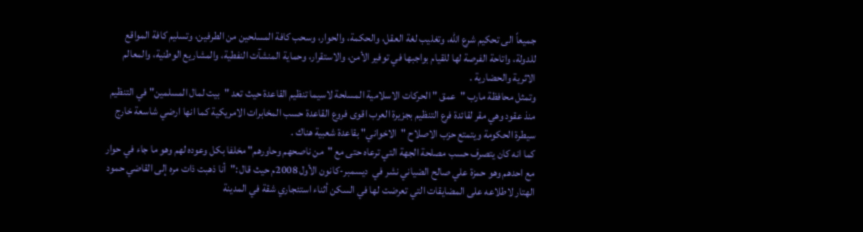جميعاً الى تحكيم شرع الله، وتغليب لغة العقل، والحكمة، والحوار، وسحب كافة المسلحين من الطرفين، وتسليم كافة المواقع للدولة، واتاحة الفرصة لها للقيام بواجبها في توفير الأمن، والاستقرار، وحماية المنشآت النفطية، والمشاريع الوطنية، والمعالم الاثرية والحضارية .
وتمثل محافظة مارب "عمق " الحركات الاسلامية المسلحة لاسيما تنظيم القاعدة حيث تعد "بيت لمال المسلمين" في التنظيم منذ عقود وهي مقر لقائدة فرع التنظيم بجزيرة العرب اقوى فروع القاعدة حسب المخابرات الامريكية كما انها ارضي شاسعة خارج سيطرة الحكومة ويتمتع حزب الاصلاح "الاخواني" بقاعدة شعبية هناك .
كما انه كان يتصرف حسب مصلحة الجهة التي ترعاه حتى مع "من ناصحهم وحاورهم" مخلفا بكل وعوده لهم وهو ما جاء في حوار مع احدهم وهو حمزة علي صالح الضياني نشر في  ديسمبر-كانون الأول 2008م حيث قال :"أنا ذهبت ذات مره إلى القاضي حمود الهتار لاطلاعه على المضايقات التي تعرضت لها في السكن أثناء استئجاري شقة في المدينة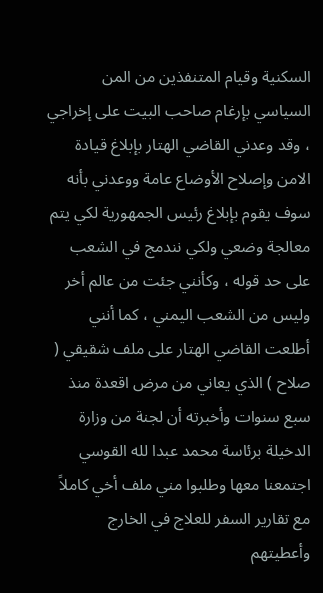السكنية وقيام المتنفذين من المن السياسي بإرغام صاحب البيت على إخراجي ، وقد وعدني القاضي الهتار بإبلاغ قيادة الامن وإصلاح الأوضاع عامة ووعدني بأنه سوف يقوم بإبلاغ رئيس الجمهورية لكي يتم معالجة وضعي ولكي نندمج في الشعب على حد قوله ، وكأنني جئت من عالم أخر وليس من الشعب اليمني ، كما أنني أطلعت القاضي الهتار على ملف شقيقي ( صلاح ) الذي يعاني من مرض اقعدة منذ سبع سنوات وأخبرته أن لجنة من وزارة الدخيلة برئاسة محمد عبدا لله القوسي اجتمعنا معها وطلبوا مني ملف أخي كاملاً مع تقارير السفر للعلاج في الخارج وأعطيتهم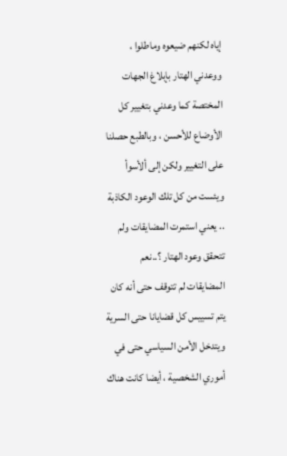إياه لكنهم ضيعوه وماطلوا ، ووعدني الهتار بإبلاغ الجهات المختصة كما وعدني بتغيير كل الأوضاع للأحسن ، وبالطبع حصلنا على التغيير ولكن إلى ألأسوأ ويئست من كل تلك الوعود الكاذبة .. يعني استمرت المضايقات ولم تتحقق وعود الهتار ؟..نعم المضايقات لم تتوقف حتى أنه كان يتم تسييس كل قضايانا حتى السرية ويتدخل الأمن السياسي حتى في أموري الشخصية ، أيضا كانت هناك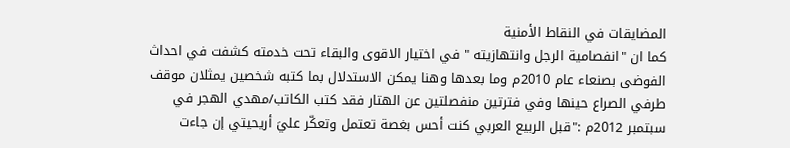المضايقات في النقاط الأمنية
كما ان "انفصامية الرجل وانتهازيته " في اختيار الاقوى والبقاء تحت خدمته كشفت في احداث الفوضى بصنعاء عام 2010م وما بعدها وهنا يمكن الاستدلال بما كتبه شخصين يمثلان موقف طرفي الصراع حينها وفي فترتين منفصلتين عن الهتار فقد كتب الكاتب/مهدي الهجر في سبتمبر 2012م :"قبل الربيع العربي كنت أحس بغصة تعتمل وتعكّر عليَ أريحيتي إن جاءت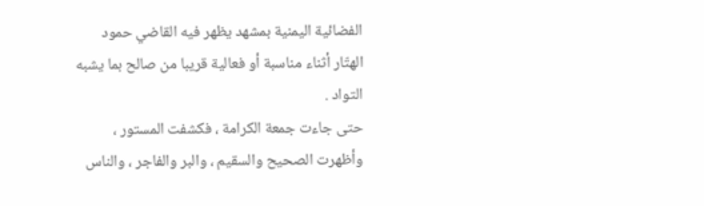الفضائية اليمنية بمشهد يظهر فيه القاضي حمود الهتّار أثناء مناسبة أو فعالية قريبا من صالح بما يشبه التواد .
حتى جاءت جمعة الكرامة ، فكشفت المستور ، وأظهرت الصحيح والسقيم ، والبر والفاجر ، والناس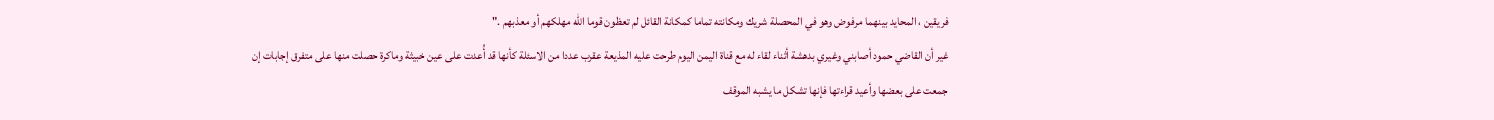فريقين ، المحايد بينهما مرفوض وهو في المحصلة شريك ومكانته تماما كمكانة القائل لم تعظون قوما الله مهلكهم أو معذبهم ."
غير أن القاضي حمود أصابني وغيري بدهشة أثناء لقاء له مع قناة اليمن اليوم طرحت عليه المذيعة عقرب عددا من الاسئلة كأنها قد أُعدت على عين خبيثة وماكرة حصلت منها على متفرق إجابات إن جمعت على بعضها وأعيد قراءتها فإنها تشكل ما يشبه الموقف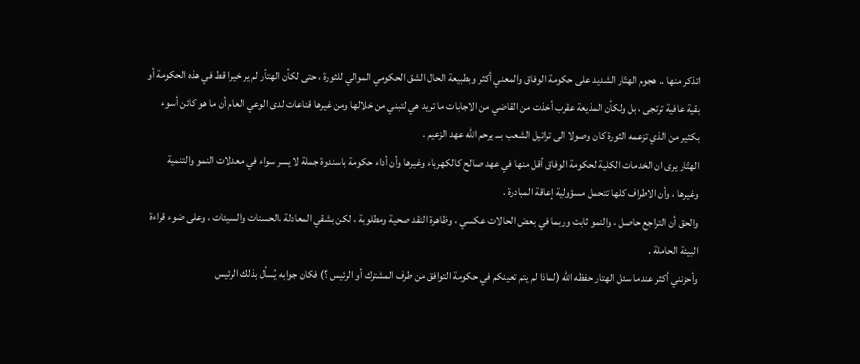اتذكر منها .. هجوم الهتّار الشديد على حكومة الوفاق والمعني أكثر وبطبيعة الحال الشق الحكومي الموالي للثورة ، حتى لكأن الهتاّر لم ير خيرا قط في هذه الحكومة أو بقية عافية ترتجى ، بل ولكأن المذيعة عقرب أخذت من القاضي من الاجابات ما تريد هي لتبني من خلالها ومن غيرها قناعات لدى الوعي العام أن ما هو كائن أسوء بكثير من الذي تزعمه الثورة كان وصولا الى تراتيل الشعب بـــ يرحم الله عهد الزعيم .
الهتّار يرى ان الخدمات الكلية لحكومة الوفاق أقل منها في عهد صالح كالكهرباء وغيرها وأن أداء حكومة باسندوة جملة لا يسر سواء في معدلات النمو والتنمية وغيرها ، وأن الاطراف كلها تتحمل مسؤولية إعاقة المبادرة .
والحق أن التراجع حاصل ، والنمو ثابت وربما في بعض الحالات عكسي ، وظاهرة النقد صحية ومطلوبة ، لكن بشقي المعادلة ،الحسنات والسيئات ، وعلى ضوء قراءة البيئة الحاملة .
وأحزنني أكثر عندما سئل الهتار حفظه الله (لماذا لم يتم تعينكم في حكومة التوافق من طرف المشترك أو الرئيس ؟) فكان جوابه يُسأل بذلك الرئيس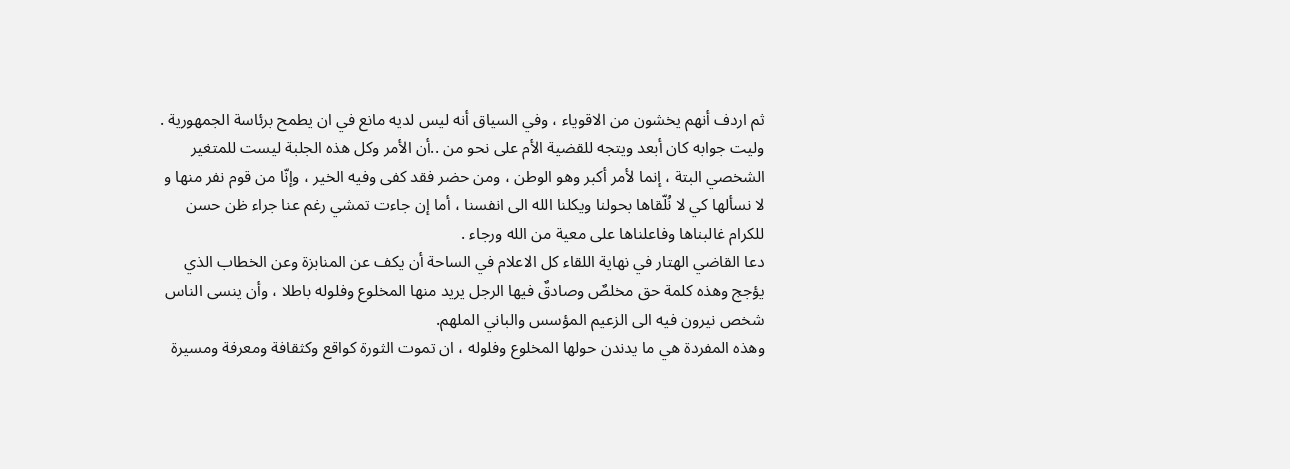ثم اردف أنهم يخشون من الاقوياء ، وفي السياق أنه ليس لديه مانع في ان يطمح برئاسة الجمهورية .
وليت جوابه كان أبعد ويتجه للقضية الأم على نحو من ..أن الأمر وكل هذه الجلبة ليست للمتغير الشخصي البتة ، إنما لأمر أكبر وهو الوطن ، ومن حضر فقد كفى وفيه الخير ، وإنّا من قوم نفر منها و لا نسألها كي لا نُلّقاها بحولنا ويكلنا الله الى انفسنا ، أما إن جاءت تمشي رغم عنا جراء ظن حسن للكرام غالبناها وفاعلناها على معية من الله ورجاء .
دعا القاضي الهتار في نهاية اللقاء كل الاعلام في الساحة أن يكف عن المنابزة وعن الخطاب الذي يؤجج وهذه كلمة حق مخلصٌ وصادقٌ فيها الرجل يريد منها المخلوع وفلوله باطلا ، وأن ينسى الناس شخص نيرون فيه الى الزعيم المؤسس والباني الملهم.
وهذه المفردة هي ما يدندن حولها المخلوع وفلوله ، ان تموت الثورة كواقع وكثقافة ومعرفة ومسيرة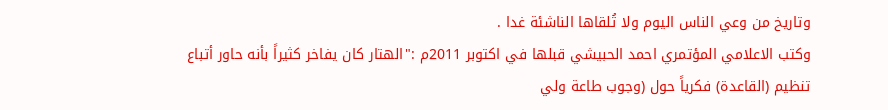وتاريخ من وعي الناس اليوم ولا تُلقاها الناشئة غدا .
وكتب الاعلامي المؤتمري احمد الحبيشي قبلها في اكتوبر 2011م :"الهتار كان يفاخر كثيراً بأنه حاور أتباع تنظيم (القاعدة) فكرياً حول (وجوب طاعة ولي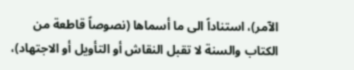الآمر)، استناداً الى ما أسماها (نصوصاً قاطعة من الكتاب والسنة لا تقبل النقاش أو التأويل أو الاجتهاد)،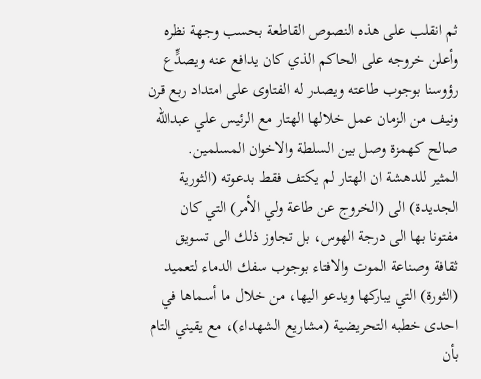ثم انقلب على هذه النصوص القاطعة بحسب وجهة نظره وأعلن خروجه على الحاكم الذي كان يدافع عنه ويصدٍّع رؤوسنا بوجوب طاعته ويصدر له الفتاوى على امتداد ربع قرن ونيف من الزمان عمل خلالها الهتار مع الرئيس علي عبدالله صالح كهمزة وصل بين السلطة والاخوان المسلمين.
المثير للدهشة ان الهتار لم يكتف فقط بدعوته (الثورية الجديدة) الى (الخروج عن طاعة ولي الأمر) التي كان مفتونا بها الى درجة الهوس، بل تجاوز ذلك الى تسويق ثقافة وصناعة الموت والافتاء بوجوب سفك الدماء لتعميد (الثورة) التي يباركها ويدعو اليها، من خلال ما أسماها في احدى خطبه التحريضية (مشاريع الشهداء)، مع يقيني التام بأن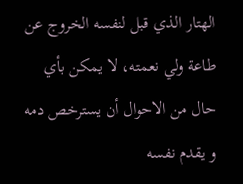الهتار الذي قبل لنفسه الخروج عن طاعة ولي نعمته، لا يمكن بأي حال من الاحوال أن يسترخص دمه و يقدم نفسه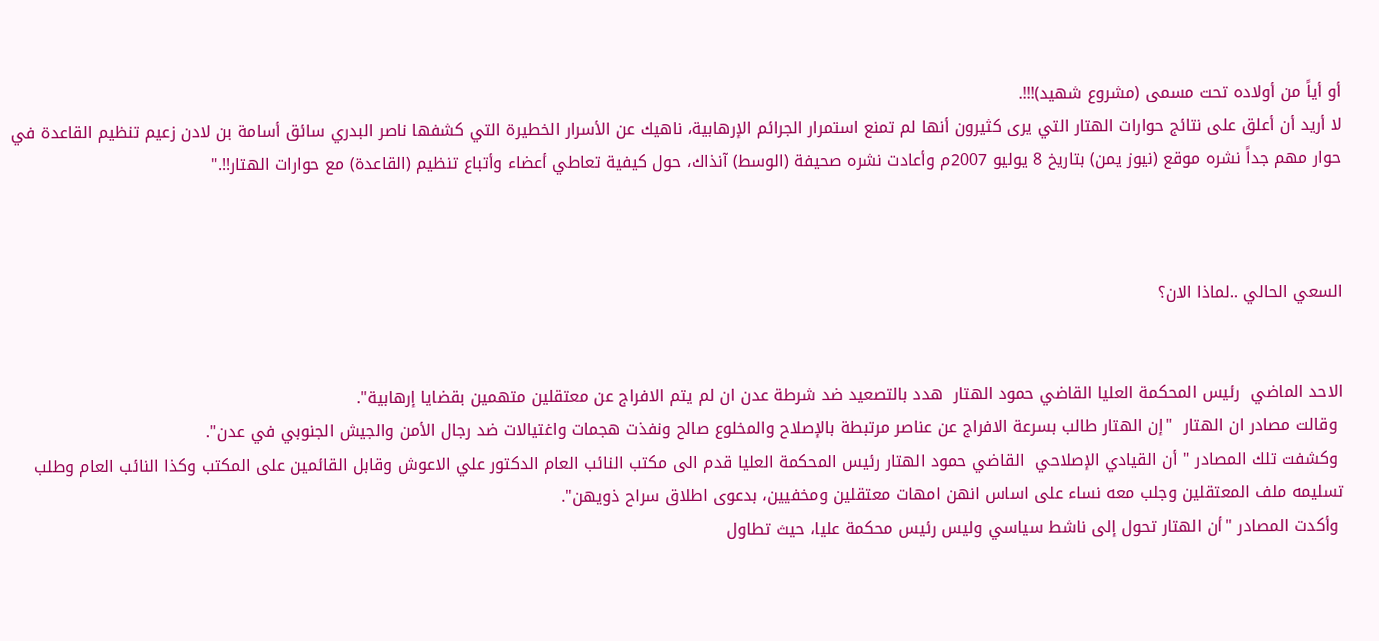أو أياً من أولاده تحت مسمى (مشروع شهيد)!!!.
لا أريد أن أعلق على نتائج حوارات الهتار التي يرى كثيرون أنها لم تمنع استمرار الجرائم الإرهابية، ناهيك عن الأسرار الخطيرة التي كشفها ناصر البدري سائق أسامة بن لادن زعيم تنظيم القاعدة في حوار مهم جداً نشره موقع (نيوز يمن) بتاريخ 8 يوليو 2007م وأعادت نشره صحيفة (الوسط) آنذاك، حول كيفية تعاطي أعضاء وأتباع تنظيم (القاعدة) مع حوارات الهتار!!."



السعي الحالي ..لماذا الان؟


الاحد الماضي  رئيس المحكمة العليا القاضي حمود الهتار  هدد بالتصعيد ضد شرطة عدن ان لم يتم الافراج عن معتقلين متهمين بقضايا إرهابية".
 وقالت مصادر ان الهتار  "إن الهتار طالب بسرعة الافراج عن عناصر مرتبطة بالإصلاح والمخلوع صالح ونفذت هجمات واغتيالات ضد رجال الأمن والجيش الجنوبي في عدن".
 وكشفت تلك المصادر " أن القيادي الإصلاحي  القاضي حمود الهتار رئيس المحكمة العليا قدم الى مكتب النائب العام الدكتور علي الاعوش وقابل القائمين على المكتب وكذا النائب العام وطلب تسليمه ملف المعتقلين وجلب معه نساء على اساس انهن امهات معتقلين ومخفيين، بدعوى اطلاق سراح ذويهن".
 وأكدت المصادر "أن الهتار تحول إلى ناشط سياسي وليس رئيس محكمة عليا، حيث تطاول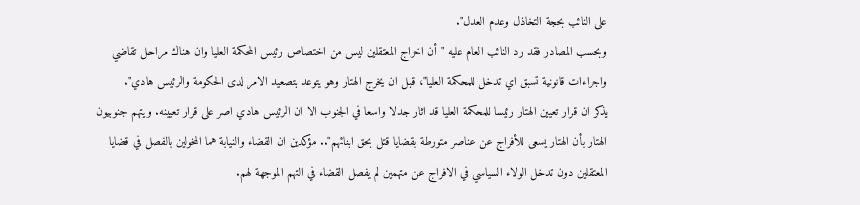على النائب بحجة التخاذل وعدم العدل".
وبحسب المصادر فقد رد النائب العام عليه "أن اخراج المعتقلين ليس من اختصاص رئيس المحكمة العليا وان هناك مراحل تقاضي واجراءات قانونية تسبق اي تدخل للمحكمة العليا"، قبل ان يخرج الهتار وهو يتوعد بتصعيد الامر لدى الحكومة والرئيس هادي".
يذكر ان قرار تعيين الهتار رئيسا للمحكمة العليا قد اثار جدلا واسعا في الجنوب الا ان الرئيس هادي اصر على قرار تعيينه. ويتهم جنوبيون الهتار بأن الهتار يسعى للأفراج عن عناصر متورطة بقضايا قتل بحق ابنائهم".. مؤكدين ان القضاء والنيابة هما المخولين بالفصل في قضايا المعتقلين دون تدخل الولاء السياسي في الافراج عن متهمين لم يفصل القضاء في التهم الموجهة لهم.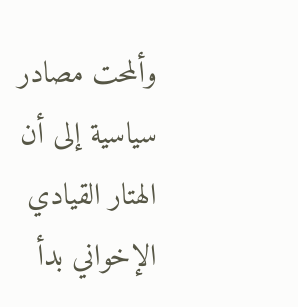وألمحت مصادر سياسية إلى أن الهتار القيادي الإخواني بدأ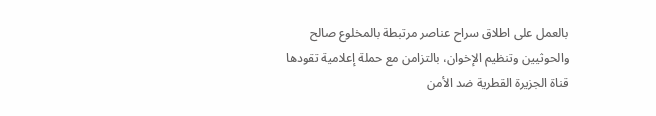بالعمل على اطلاق سراح عناصر مرتبطة بالمخلوع صالح والحوثيين وتنظيم الإخوان، بالتزامن مع حملة إعلامية تقودها قناة الجزيرة القطرية ضد الأمن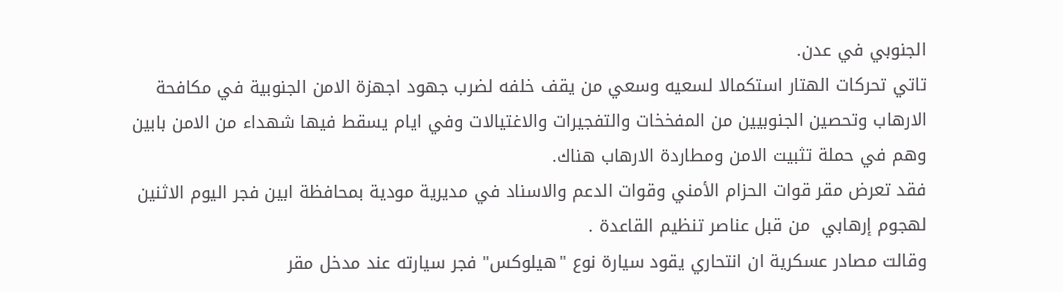الجنوبي في عدن.
تاتي تحركات الهتار استكمالا لسعيه وسعي من يقف خلفه لضرب جهود اجهزة الامن الجنوبية في مكافحة الارهاب وتحصين الجنوبيين من المفخخات والتفجيرات والاغتيالات وفي ايام يسقط فيها شهداء من الامن بابين وهم في حملة تثبيت الامن ومطاردة الارهاب هناك.
فقد تعرض مقر قوات الحزام الأمني وقوات الدعم والاسناد في مديرية مودية بمحافظة ابين فجر اليوم الاثنين  لهجوم إرهابي  من قبل عناصر تنظيم القاعدة .
وقالت مصادر عسكرية ان انتحاري يقود سيارة نوع "هيلوكس" فجر سيارته عند مدخل مقر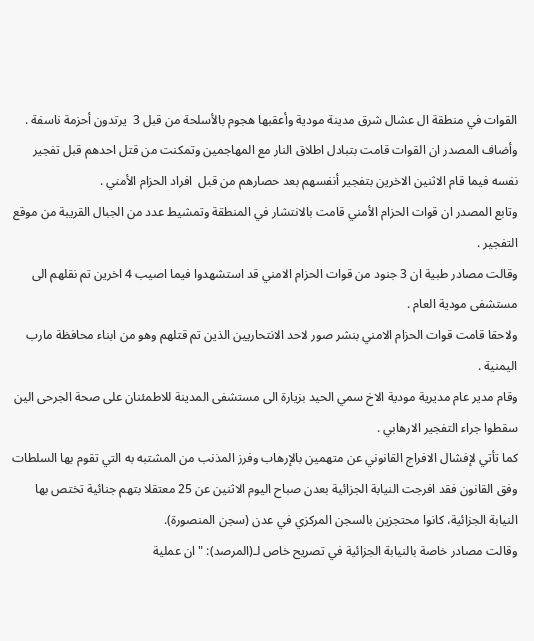القوات في منطقة ال عشال شرق مدينة مودية وأعقبها هجوم بالأسلحة من قبل 3  يرتدون أحزمة ناسفة .
وأضاف المصدر ان القوات قامت بتبادل اطلاق النار مع المهاجمين وتمكنت من قتل احدهم قبل تفجير نفسه فيما قام الاثنين الاخرين بتفجير أنفسهم بعد حصارهم من قبل  افراد الحزام الأمني .
وتابع المصدر ان قوات الحزام الأمني قامت بالانتشار في المنطقة وتمشيط عدد من الجبال القريبة من موقع التفجير .
وقالت مصادر طبية ان 3 جنود من قوات الحزام الامني قد استشهدوا فيما اصيب 4 اخرين تم نقلهم الى مستشفى مودية العام .
ولاحقا قامت قوات الحزام الامني بنشر صور لاحد الانتحاريين الذين تم قتلهم وهو من ابناء محافظة مارب اليمنية .
وقام مدير عام مديرية مودية الاخ سمي الحيد بزيارة الى مستشفى المدينة للاطمئنان على صحة الجرحى الين سقطوا جراء التفجير الارهابي .
كما تأتي لإفشال الافراج القانوني عن متهمين بالإرهاب وفرز المذنب من المشتبه به التي تقوم بها السلطات وفق القانون فقد افرجت النيابة الجزائية بعدن صباح اليوم الاثنين عن 25 معتقلا بتهم جنائية تختص بها النيابة الجزائية، كانوا محتجزين بالسجن المركزي في عدن (سجن المنصورة).
وقالت مصادر خاصة بالنيابة الجزائية في تصريح خاص لـ(المرصد): "ان عملية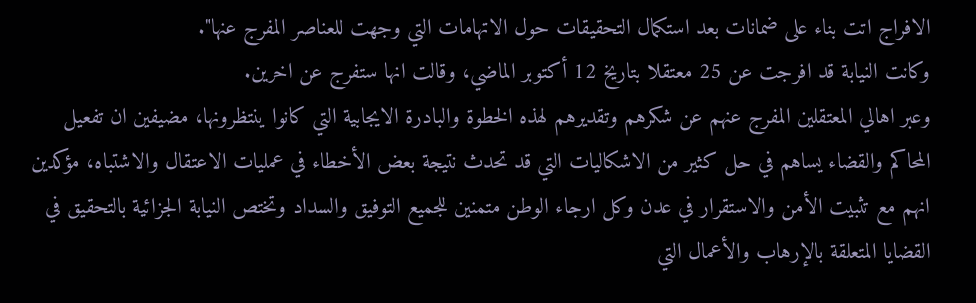الافراج اتت بناء على ضمانات بعد استكمال التحقيقات حول الاتهامات التي وجهت للعناصر المفرج عنها".
وكانت النيابة قد افرجت عن 25 معتقلا بتاريخ 12 أكتوبر الماضي، وقالت انها ستفرج عن اخرين.
وعبر اهالي المعتقلين المفرج عنهم عن شكرهم وتقديرهم لهذه الخطوة والبادرة الايجابية التي كانوا ينتظرونها، مضيفين ان تفعيل المحاكم والقضاء يساهم في حل كثير من الاشكاليات التي قد تحدث نتيجة بعض الأخطاء في عمليات الاعتقال والاشتباه، مؤكدين انهم مع تثبيت الأمن والاستقرار في عدن وكل ارجاء الوطن متمنين للجميع التوفيق والسداد وتختص النيابة الجزائية بالتحقيق في القضايا المتعلقة بالإرهاب والأعمال التي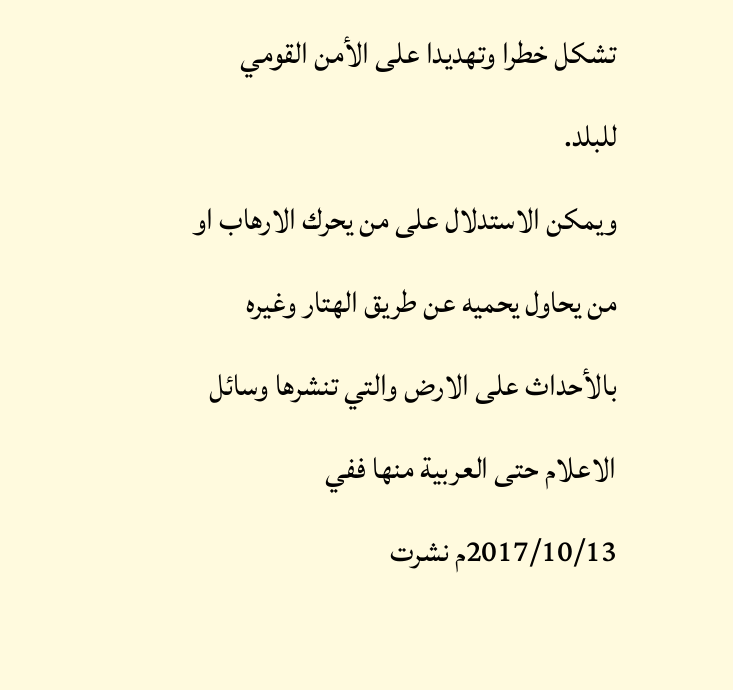تشكل خطرا وتهديدا على الأمن القومي للبلد.
ويمكن الاستدلال على من يحرك الارهاب او من يحاول يحميه عن طريق الهتار وغيره بالأحداث على الارض والتي تنشرها وسائل الاعلام حتى العربية منها ففي 2017/10/13م نشرت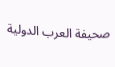صحيفة العرب الدولية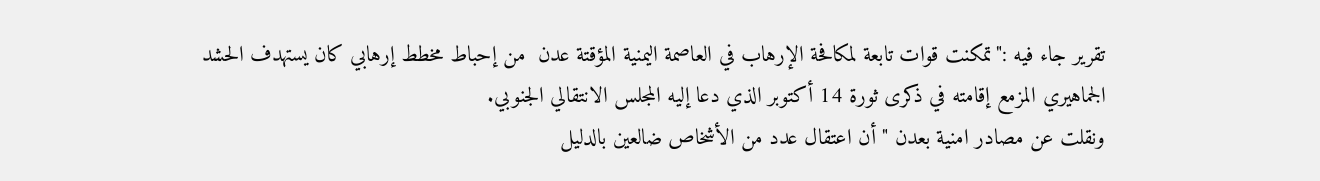تقرير جاء فيه :"تمكنت قوات تابعة لمكافحة الإرهاب في العاصمة اليمنية المؤقتة عدن  من إحباط مخطط إرهابي كان يستهدف الحشد الجماهيري المزمع إقامته في ذكرى ثورة 14 أكتوبر الذي دعا إليه المجلس الانتقالي الجنوبي.
ونقلت عن مصادر امنية بعدن " أن اعتقال عدد من الأشخاص ضالعين بالدليل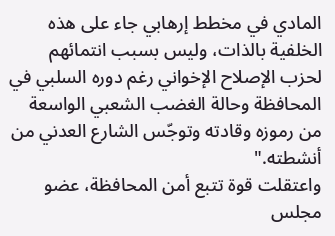المادي في مخطط إرهابي جاء على هذه الخلفية بالذات، وليس بسبب انتمائهم لحزب الإصلاح الإخواني رغم دوره السلبي في المحافظة وحالة الغضب الشعبي الواسعة من رموزه وقادته وتوجّس الشارع العدني من أنشطته."
واعتقلت قوة تتبع أمن المحافظة، عضو مجلس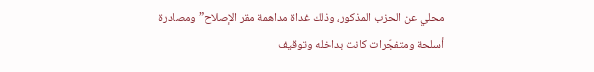محلي عن الحزب المذكور، وذلك غداة مداهمة مقر الإصلاح” ومصادرة أسلحة ومتفجّرات كانت بداخله وتوقيف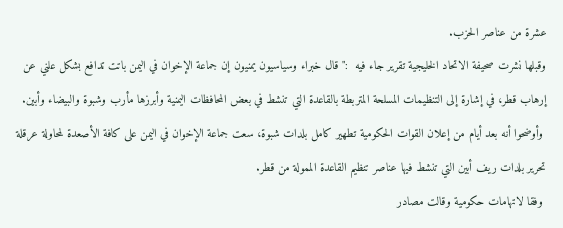عشرة من عناصر الحزب.
وقبلها نشرت صحيفة الاتحاد الخليجية تقرير جاء فيه  :"قال خبراء وسياسيون يمنيون إن جماعة الإخوان في اليمن باتت تدافع بشكل علني عن إرهاب قطر، في إشارة إلى التنظيمات المسلحة المتربطة بالقاعدة التي تنشط في بعض المحافظات اليمنية وأبرزها مأرب وشبوة والبيضاء وأبين.
 وأوضحوا أنه بعد أيام من إعلان القوات الحكومية تطهير كامل بلدات شبوة، سعت جماعة الإخوان في اليمن على كافة الأصعدة لمحاولة عرقلة تحرير بلدات ريف أبين التي تنشط فيها عناصر تنظيم القاعدة الممولة من قطر.
 وفقا لاتهامات حكومية وقالت مصادر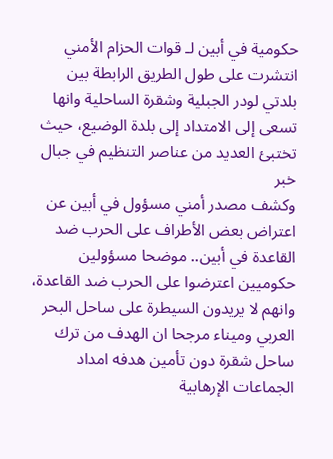حكومية في أبين لـ قوات الحزام الأمني انتشرت على طول الطريق الرابطة بين بلدتي لودر الجبلية وشقرة الساحلية وانها تسعى إلى الامتداد إلى بلدة الوضيع، حيث تختبئ العديد من عناصر التنظيم في جبال خبر
وكشف مصدر أمني مسؤول في أبين عن اعتراض بعض الأطراف على الحرب ضد القاعدة في أبين.. موضحا مسؤولين حكوميين اعترضوا على الحرب ضد القاعدة، وانهم لا يريدون السيطرة على ساحل البحر العربي وميناء مرجحا ان الهدف من ترك ساحل شقرة دون تأمين هدفه امداد الجماعات الإرهابية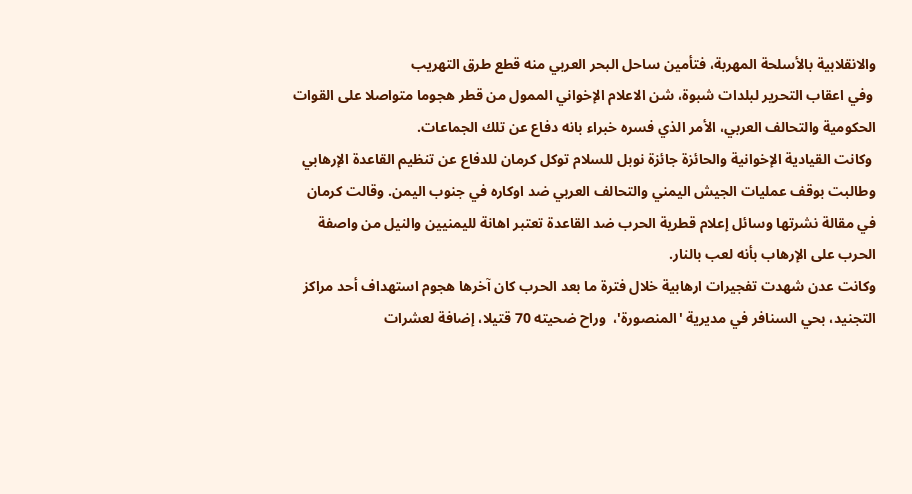والانقلابية بالأسلحة المهربة، فتأمين ساحل البحر العربي منه قطع طرق التهريب
 وفي اعقاب التحرير لبلدات شبوة، شن الاعلام الإخواني الممول من قطر هجوما متواصلا على القوات الحكومية والتحالف العربي، الأمر الذي فسره خبراء بانه دفاع عن تلك الجماعات.
 وكانت القيادية الإخوانية والحائزة جائزة نوبل للسلام توكل كرمان للدفاع عن تنظيم القاعدة الإرهابي وطالبت بوقف عمليات الجيش اليمني والتحالف العربي ضد اوكاره في جنوب اليمن. وقالت كرمان في مقالة نشرتها وسائل إعلام قطرية الحرب ضد القاعدة تعتبر اهانة لليمنيين والنيل من واصفة الحرب على الإرهاب بأنه لعب بالنار.
وكانت عدن شهدت تفجيرات ارهابية خلال فترة ما بعد الحرب كان آخرها هجوم استهداف أحد مراكز التجنيد، بحي السنافر في مديرية 'المنصورة'،  وراح ضحيته 70 قتيلا، إضافة لعشرات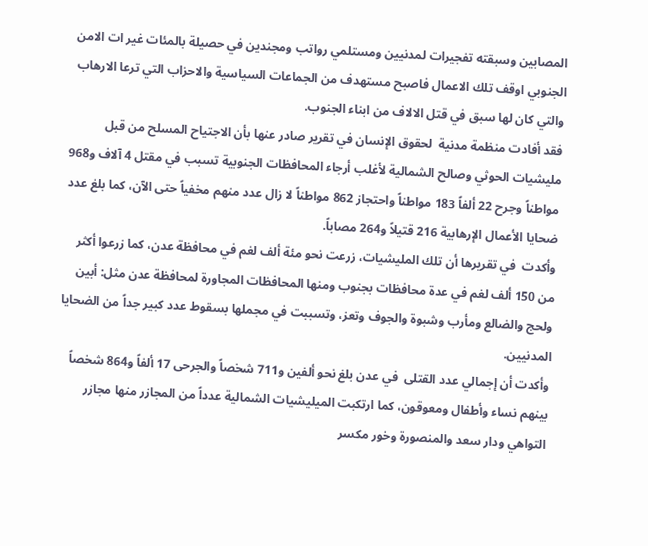المصابين وسبقته تفجيرات لمدنيين ومستلمي رواتب ومجندين في حصيلة بالمئات غير ات الامن الجنوبي اوقف تلك الاعمال فاصبح مستهدف من الجماعات السياسية والاحزاب التي ترعا الارهاب والتي كان لها سبق في قتل الالاف من ابناء الجنوب.
فقد أفادت منظمة مدنية  لحقوق الإنسان في تقرير صادر عنها بأن الاجتياح المسلح من قبل مليشيات الحوثي وصالح الشمالية لأغلب أرجاء المحافظات الجنوبية تسبب في مقتل 4 آلاف و968 مواطناً وجرح 22 ألفاً 183 مواطناً واحتجاز 862 مواطناً لا زال عدد منهم مخفياً حتى الآن، كما بلغ عدد ضحايا الأعمال الإرهابية 216 قتيلاً و264 مصاباً.
وأكدت  في تقريرها أن تلك المليشيات، زرعت نحو مئة ألف لغم في محافظة عدن، كما زرعوا أكثر من 150 ألف لغم في عدة محافظات بجنوب ومنها المحافظات المجاورة لمحافظة عدن مثل: أبين ولحج والضالع ومأرب وشبوة والجوف وتعز، وتسببت في مجملها بسقوط عدد كبير جداً من الضحايا المدنيين.
وأكدت أن إجمالي عدد القتلى  في عدن بلغ نحو ألفين و711 شخصاً والجرحى 17 ألفاً و864 شخصاً بينهم نساء وأطفال ومعوقون، كما ارتكبت الميليشيات الشمالية عدداً من المجازر منها مجازر التواهي ودار سعد والمنصورة وخور مكسر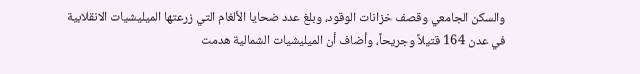والسكن الجامعي وقصف خزانات الوقود، وبلغ عدد ضحايا الألغام التي زرعتها الميليشيات الانقلابية في عدن 164 قتيلاً وجريحاً، وأضاف أن الميليشيات الشمالية هدمت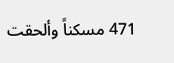471 مسكناً وألحقت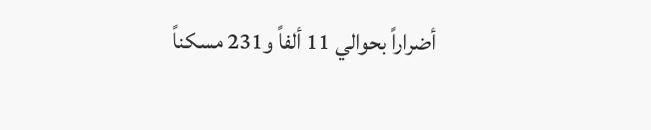أضراراً بحوالي 11 ألفاً و231 مسكناً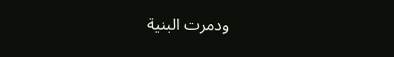ودمرت البنية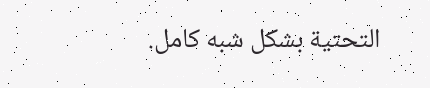التحتية بشكل شبه كامل.